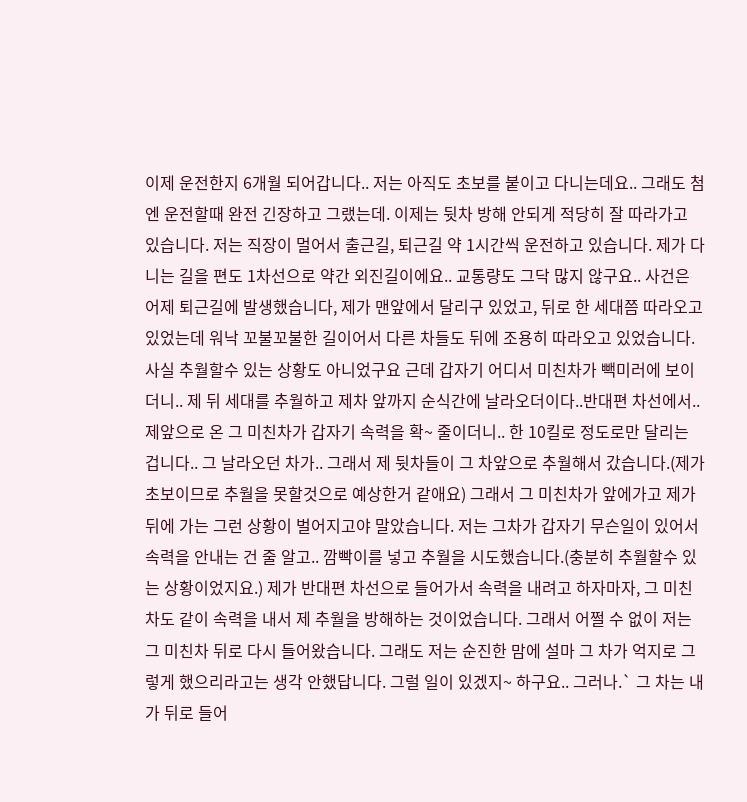이제 운전한지 6개월 되어갑니다.. 저는 아직도 초보를 붙이고 다니는데요.. 그래도 첨엔 운전할때 완전 긴장하고 그랬는데. 이제는 뒷차 방해 안되게 적당히 잘 따라가고 있습니다. 저는 직장이 멀어서 출근길, 퇴근길 약 1시간씩 운전하고 있습니다. 제가 다니는 길을 편도 1차선으로 약간 외진길이에요.. 교통량도 그닥 많지 않구요.. 사건은 어제 퇴근길에 발생했습니다, 제가 맨앞에서 달리구 있었고, 뒤로 한 세대쯤 따라오고 있었는데 워낙 꼬불꼬불한 길이어서 다른 차들도 뒤에 조용히 따라오고 있었습니다. 사실 추월할수 있는 상황도 아니었구요 근데 갑자기 어디서 미친차가 빽미러에 보이더니.. 제 뒤 세대를 추월하고 제차 앞까지 순식간에 날라오더이다..반대편 차선에서.. 제앞으로 온 그 미친차가 갑자기 속력을 확~ 줄이더니.. 한 10킬로 정도로만 달리는 겁니다.. 그 날라오던 차가.. 그래서 제 뒷차들이 그 차앞으로 추월해서 갔습니다.(제가 초보이므로 추월을 못할것으로 예상한거 같애요) 그래서 그 미친차가 앞에가고 제가 뒤에 가는 그런 상황이 벌어지고야 말았습니다. 저는 그차가 갑자기 무슨일이 있어서 속력을 안내는 건 줄 알고.. 깜빡이를 넣고 추월을 시도했습니다.(충분히 추월할수 있는 상황이었지요.) 제가 반대편 차선으로 들어가서 속력을 내려고 하자마자, 그 미친차도 같이 속력을 내서 제 추월을 방해하는 것이었습니다. 그래서 어쩔 수 없이 저는 그 미친차 뒤로 다시 들어왔습니다. 그래도 저는 순진한 맘에 설마 그 차가 억지로 그렇게 했으리라고는 생각 안했답니다. 그럴 일이 있겠지~ 하구요.. 그러나.` 그 차는 내가 뒤로 들어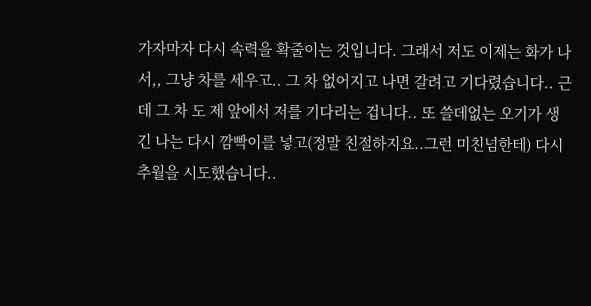가자마자 다시 속력을 확줄이는 것입니다. 그래서 저도 이제는 화가 나서,, 그냥 차를 세우고.. 그 차 없어지고 나면 갈려고 기다렸습니다.. 근데 그 차 도 제 앞에서 저를 기다리는 겁니다.. 또 쓸데없는 오기가 생긴 나는 다시 깜빡이를 넣고(정말 친절하지요..그런 미친넘한테) 다시 추월을 시도했습니다..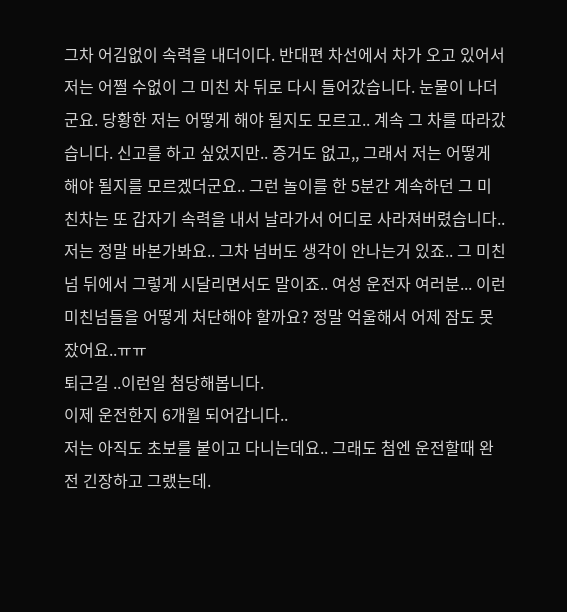그차 어김없이 속력을 내더이다. 반대편 차선에서 차가 오고 있어서 저는 어쩔 수없이 그 미친 차 뒤로 다시 들어갔습니다. 눈물이 나더군요. 당황한 저는 어떻게 해야 될지도 모르고.. 계속 그 차를 따라갔습니다. 신고를 하고 싶었지만.. 증거도 없고,, 그래서 저는 어떻게 해야 될지를 모르겠더군요.. 그런 놀이를 한 5분간 계속하던 그 미친차는 또 갑자기 속력을 내서 날라가서 어디로 사라져버렸습니다.. 저는 정말 바본가봐요.. 그차 넘버도 생각이 안나는거 있죠.. 그 미친넘 뒤에서 그렇게 시달리면서도 말이죠.. 여성 운전자 여러분... 이런 미친넘들을 어떻게 처단해야 할까요? 정말 억울해서 어제 잠도 못잤어요..ㅠㅠ
퇴근길 ..이런일 첨당해봅니다.
이제 운전한지 6개월 되어갑니다..
저는 아직도 초보를 붙이고 다니는데요.. 그래도 첨엔 운전할때 완전 긴장하고 그랬는데.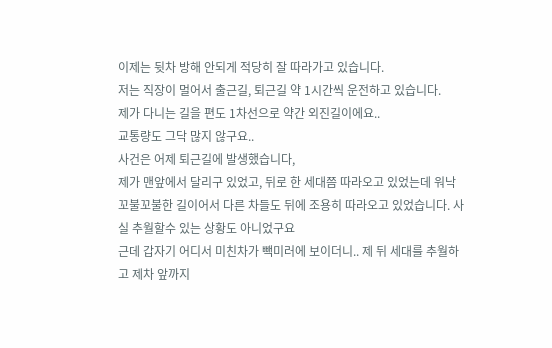이제는 뒷차 방해 안되게 적당히 잘 따라가고 있습니다.
저는 직장이 멀어서 출근길, 퇴근길 약 1시간씩 운전하고 있습니다.
제가 다니는 길을 편도 1차선으로 약간 외진길이에요..
교통량도 그닥 많지 않구요..
사건은 어제 퇴근길에 발생했습니다,
제가 맨앞에서 달리구 있었고, 뒤로 한 세대쯤 따라오고 있었는데 워낙 꼬불꼬불한 길이어서 다른 차들도 뒤에 조용히 따라오고 있었습니다. 사실 추월할수 있는 상황도 아니었구요
근데 갑자기 어디서 미친차가 빽미러에 보이더니.. 제 뒤 세대를 추월하고 제차 앞까지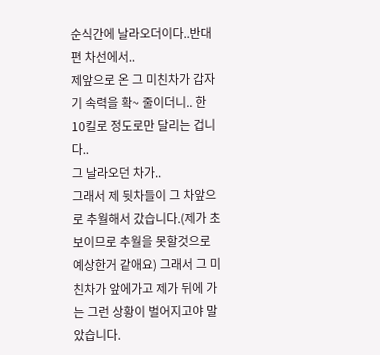순식간에 날라오더이다..반대편 차선에서..
제앞으로 온 그 미친차가 갑자기 속력을 확~ 줄이더니.. 한 10킬로 정도로만 달리는 겁니다..
그 날라오던 차가..
그래서 제 뒷차들이 그 차앞으로 추월해서 갔습니다.(제가 초보이므로 추월을 못할것으로 예상한거 같애요) 그래서 그 미친차가 앞에가고 제가 뒤에 가는 그런 상황이 벌어지고야 말았습니다.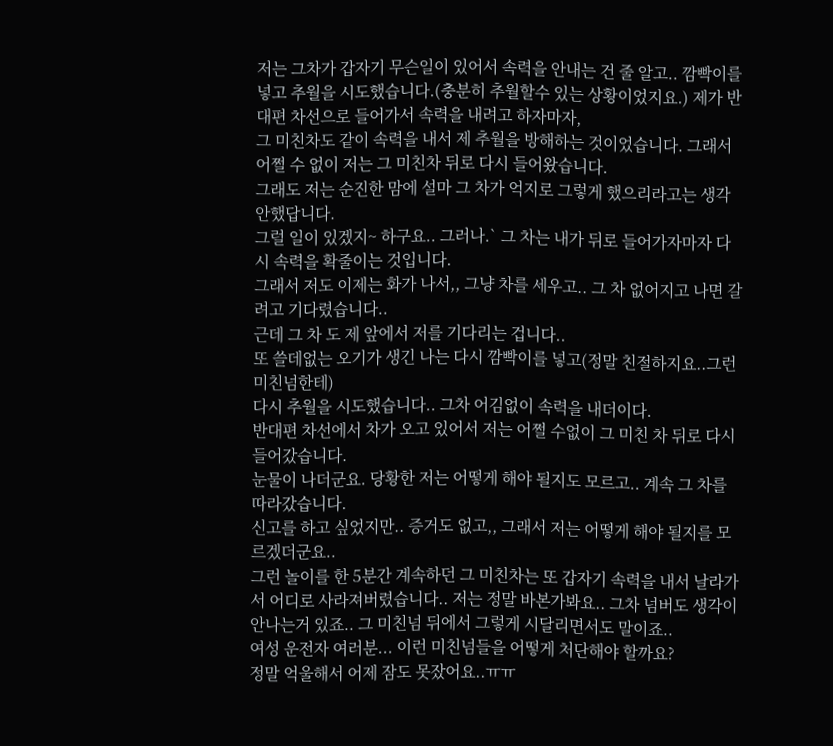저는 그차가 갑자기 무슨일이 있어서 속력을 안내는 건 줄 알고.. 깜빡이를 넣고 추월을 시도했습니다.(충분히 추월할수 있는 상황이었지요.) 제가 반대편 차선으로 들어가서 속력을 내려고 하자마자,
그 미친차도 같이 속력을 내서 제 추월을 방해하는 것이었습니다. 그래서 어쩔 수 없이 저는 그 미친차 뒤로 다시 들어왔습니다.
그래도 저는 순진한 맘에 설마 그 차가 억지로 그렇게 했으리라고는 생각 안했답니다.
그럴 일이 있겠지~ 하구요.. 그러나.` 그 차는 내가 뒤로 들어가자마자 다시 속력을 확줄이는 것입니다.
그래서 저도 이제는 화가 나서,, 그냥 차를 세우고.. 그 차 없어지고 나면 갈려고 기다렸습니다..
근데 그 차 도 제 앞에서 저를 기다리는 겁니다..
또 쓸데없는 오기가 생긴 나는 다시 깜빡이를 넣고(정말 친절하지요..그런 미친넘한테)
다시 추월을 시도했습니다.. 그차 어김없이 속력을 내더이다.
반대편 차선에서 차가 오고 있어서 저는 어쩔 수없이 그 미친 차 뒤로 다시 들어갔습니다.
눈물이 나더군요. 당황한 저는 어떻게 해야 될지도 모르고.. 계속 그 차를 따라갔습니다.
신고를 하고 싶었지만.. 증거도 없고,, 그래서 저는 어떻게 해야 될지를 모르겠더군요..
그런 놀이를 한 5분간 계속하던 그 미친차는 또 갑자기 속력을 내서 날라가서 어디로 사라져버렸습니다.. 저는 정말 바본가봐요.. 그차 넘버도 생각이 안나는거 있죠.. 그 미친넘 뒤에서 그렇게 시달리면서도 말이죠..
여성 운전자 여러분... 이런 미친넘들을 어떻게 처단해야 할까요?
정말 억울해서 어제 잠도 못잤어요..ㅠㅠ